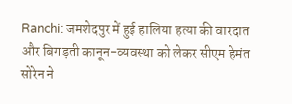Ranchi: जमशेदपुर में हुई हालिया हत्या की वारदात और बिगड़ती कानून-व्यवस्था को लेकर सीएम हेमंत सोरेन ने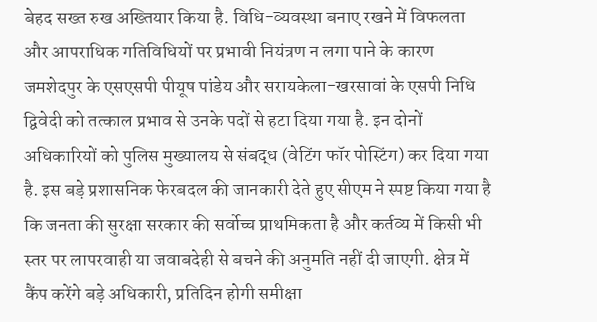बेहद सख्त रुख अख्तियार किया है. विधि-व्यवस्था बनाए रखने में विफलता और आपराधिक गतिविधियों पर प्रभावी नियंत्रण न लगा पाने के कारण जमशेदपुर के एसएसपी पीयूष पांडेय और सरायकेला-खरसावां के एसपी निधि द्विवेदी को तत्काल प्रभाव से उनके पदों से हटा दिया गया है. इन दोनों अधिकारियों को पुलिस मुख्यालय से संबद्ध (वेटिंग फॉर पोस्टिंग) कर दिया गया है. इस बड़े प्रशासनिक फेरबदल की जानकारी देते हुए सीएम ने स्पष्ट किया गया है कि जनता की सुरक्षा सरकार की सर्वोच्च प्राथमिकता है और कर्तव्य में किसी भी स्तर पर लापरवाही या जवाबदेही से बचने की अनुमति नहीं दी जाएगी. क्षेत्र में कैंप करेंगे बड़े अधिकारी, प्रतिदिन होगी समीक्षा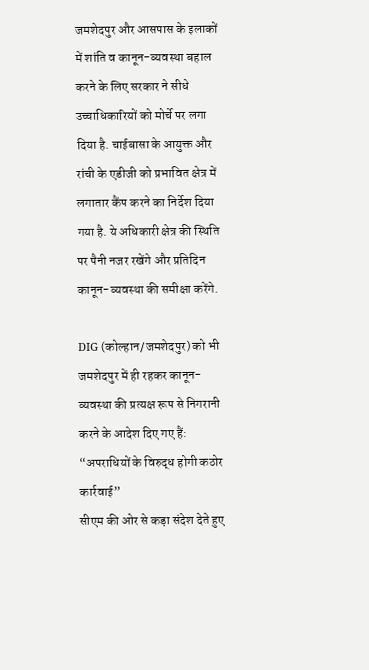जमशेदपुर और आसपास के इलाकों में शांति व कानून-व्यवस्था बहाल करने के लिए सरकार ने सीधे उच्चाधिकारियों को मोर्चे पर लगा दिया है. चाईबासा के आयुक्त और रांची के एडीजी को प्रभावित क्षेत्र में लगातार कैंप करने का निर्देश दिया गया है. ये अधिकारी क्षेत्र की स्थिति पर पैनी नजर रखेंगे और प्रतिदिन कानून-व्यवस्था की समीक्षा करेंगे.

DIG (कोल्हान/जमशेदपुर) को भी जमशेदपुर में ही रहकर कानून-व्यवस्था की प्रत्यक्ष रूप से निगरानी करने के आदेश दिए गए हैं:
“अपराधियों के विरुद्ध होगी कठोर कार्रवाई”
सीएम की ओर से कड़ा संदेश देते हुए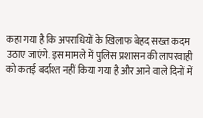कहा गया है कि अपराधियों के खिलाफ बेहद सख्त कदम उठाए जाएंगे. इस मामले में पुलिस प्रशासन की लापरवाही को कतई बर्दाश्त नहीं किया गया है और आने वाले दिनों में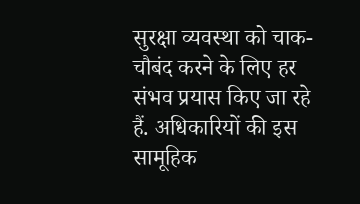सुरक्षा व्यवस्था को चाक-चौबंद करने के लिए हर संभव प्रयास किए जा रहे हैं. अधिकारियों की इस सामूहिक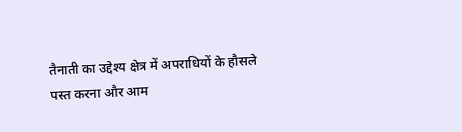तैनाती का उद्देश्य क्षेत्र में अपराधियों के हौसले पस्त करना और आम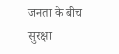जनता के बीच सुरक्षा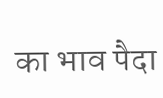का भाव पैदा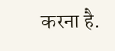करना है.